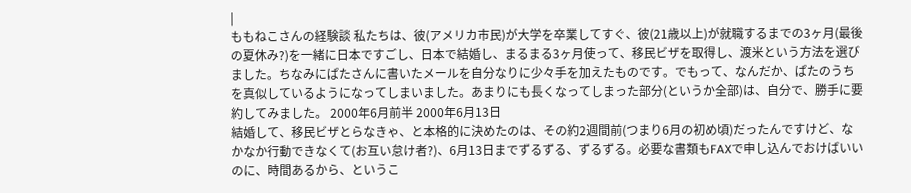|
ももねこさんの経験談 私たちは、彼(アメリカ市民)が大学を卒業してすぐ、彼(21歳以上)が就職するまでの3ヶ月(最後の夏休み?)を一緒に日本ですごし、日本で結婚し、まるまる3ヶ月使って、移民ビザを取得し、渡米という方法を選びました。ちなみにぱたさんに書いたメールを自分なりに少々手を加えたものです。でもって、なんだか、ぱたのうちを真似しているようになってしまいました。あまりにも長くなってしまった部分(というか全部)は、自分で、勝手に要約してみました。 2000年6月前半 2000年6月13日
結婚して、移民ビザとらなきゃ、と本格的に決めたのは、その約2週間前(つまり6月の初め頃)だったんですけど、なかなか行動できなくて(お互い怠け者?)、6月13日までずるずる、ずるずる。必要な書類もFAXで申し込んでおけばいいのに、時間あるから、というこ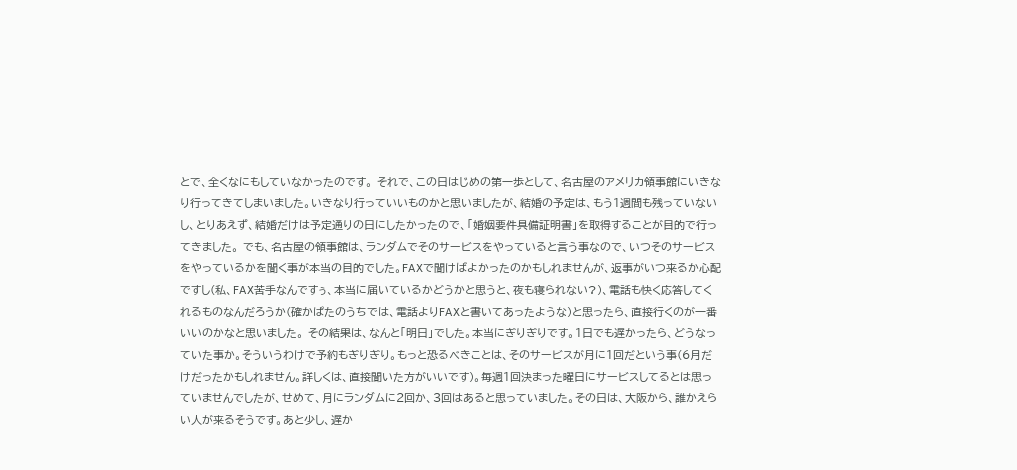とで、全くなにもしていなかったのです。 それで、この日はじめの第一歩として、名古屋のアメリカ領事館にいきなり行ってきてしまいました。いきなり行っていいものかと思いましたが、結婚の予定は、もう1週間も残っていないし、とりあえず、結婚だけは予定通りの日にしたかったので、「婚姻要件具備証明書」を取得することが目的で行ってきました。 でも、名古屋の領事館は、ランダムでそのサービスをやっていると言う事なので、いつそのサービスをやっているかを聞く事が本当の目的でした。FAXで聞けばよかったのかもしれませんが、返事がいつ来るか心配ですし(私、FAX苦手なんですぅ、本当に届いているかどうかと思うと、夜も寝られない?)、電話も快く応答してくれるものなんだろうか(確かぱたのうちでは、電話よりFAXと書いてあったような)と思ったら、直接行くのが一番いいのかなと思いました。 その結果は、なんと「明日」でした。本当にぎりぎりです。1日でも遅かったら、どうなっていた事か。そういうわけで予約もぎりぎり。もっと恐るべきことは、そのサービスが月に1回だという事(6月だけだったかもしれません。詳しくは、直接聞いた方がいいです)。毎週1回決まった曜日にサービスしてるとは思っていませんでしたが、せめて、月にランダムに2回か、3回はあると思っていました。その日は、大阪から、誰かえらい人が来るそうです。あと少し、遅か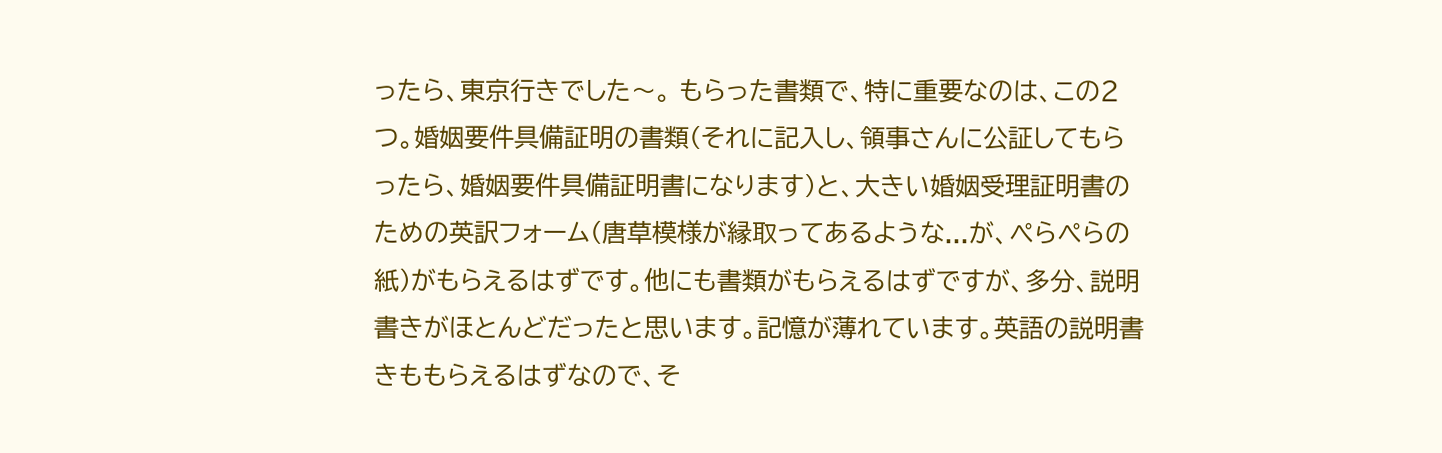ったら、東京行きでした〜。 もらった書類で、特に重要なのは、この2つ。婚姻要件具備証明の書類(それに記入し、領事さんに公証してもらったら、婚姻要件具備証明書になります)と、大きい婚姻受理証明書のための英訳フォーム(唐草模様が縁取ってあるような...が、ぺらぺらの紙)がもらえるはずです。他にも書類がもらえるはずですが、多分、説明書きがほとんどだったと思います。記憶が薄れています。英語の説明書きももらえるはずなので、そ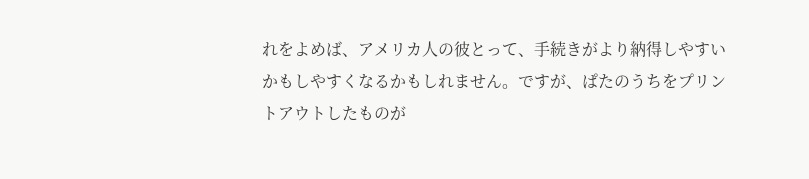れをよめば、アメリカ人の彼とって、手続きがより納得しやすいかもしやすくなるかもしれません。ですが、ぱたのうちをプリントアウトしたものが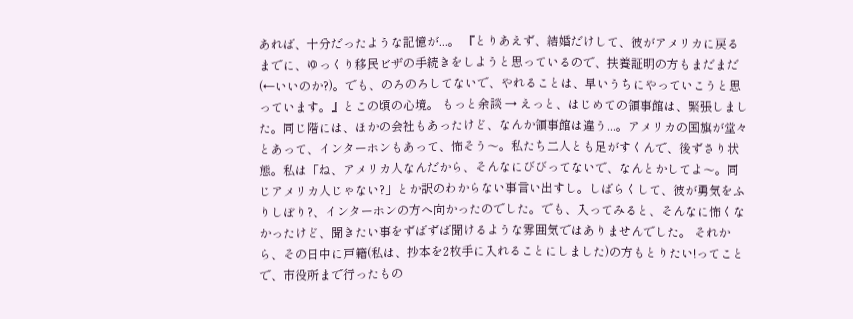あれば、十分だったような記憶が...。 『とりあえず、結婚だけして、彼がアメリカに戻るまでに、ゆっくり移民ビザの手続きをしようと思っているので、扶養証明の方もまだまだ(←いいのか?)。でも、のろのろしてないで、やれることは、早いうちにやっていこうと思っています。』とこの頃の心境。 もっと余談 → えっと、はじめての領事館は、緊張しました。同じ階には、ほかの会社もあったけど、なんか領事館は違う...。アメリカの国旗が堂々とあって、インターホンもあって、怖そう〜。私たち二人とも足がすくんで、後ずさり状態。私は「ね、アメリカ人なんだから、そんなにびびってないで、なんとかしてよ〜。同じアメリカ人じゃない?」とか訳のわからない事言い出すし。しばらくして、彼が勇気をふりしぼり?、インターホンの方へ向かったのでした。でも、入ってみると、そんなに怖くなかったけど、聞きたい事をずばずば聞けるような雰囲気ではありませんでした。 それから、その日中に戸籍(私は、抄本を2枚手に入れることにしました)の方もとりたい!ってことで、市役所まで行ったもの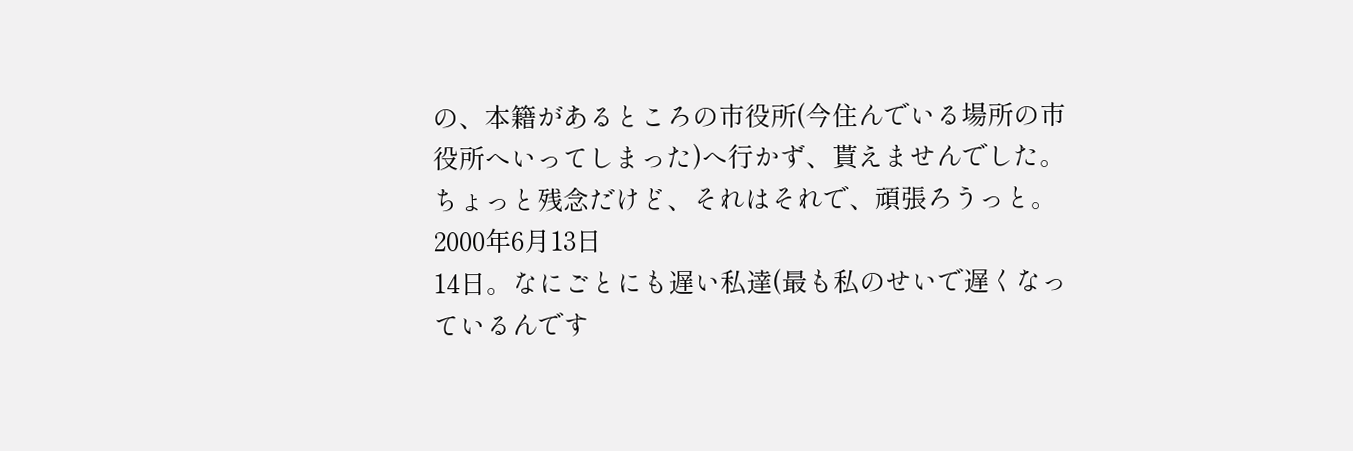の、本籍があるところの市役所(今住んでいる場所の市役所へいってしまった)へ行かず、貰えませんでした。ちょっと残念だけど、それはそれで、頑張ろうっと。 2000年6月13日
14日。なにごとにも遅い私達(最も私のせいで遅くなっているんです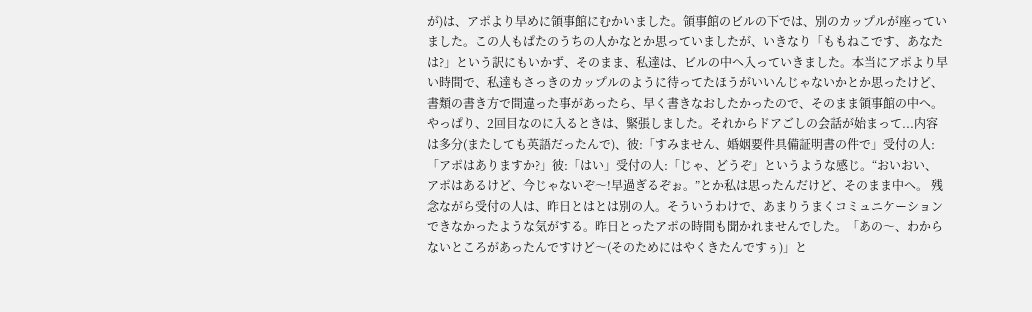が)は、アポより早めに領事館にむかいました。領事館のビルの下では、別のカップルが座っていました。この人もぱたのうちの人かなとか思っていましたが、いきなり「ももねこです、あなたは?」という訳にもいかず、そのまま、私達は、ビルの中へ入っていきました。本当にアポより早い時間で、私達もさっきのカップルのように待ってたほうがいいんじゃないかとか思ったけど、書類の書き方で間違った事があったら、早く書きなおしたかったので、そのまま領事館の中へ。 やっぱり、2回目なのに入るときは、緊張しました。それからドアごしの会話が始まって...内容は多分(またしても英語だったんで)、彼:「すみません、婚姻要件具備証明書の件で」受付の人:「アポはありますか?」彼:「はい」受付の人:「じゃ、どうぞ」というような感じ。“おいおい、アポはあるけど、今じゃないぞ〜!早過ぎるぞぉ。”とか私は思ったんだけど、そのまま中へ。 残念ながら受付の人は、昨日とはとは別の人。そういうわけで、あまりうまくコミュニケーションできなかったような気がする。昨日とったアポの時間も聞かれませんでした。「あの〜、わからないところがあったんですけど〜(そのためにはやくきたんですぅ)」と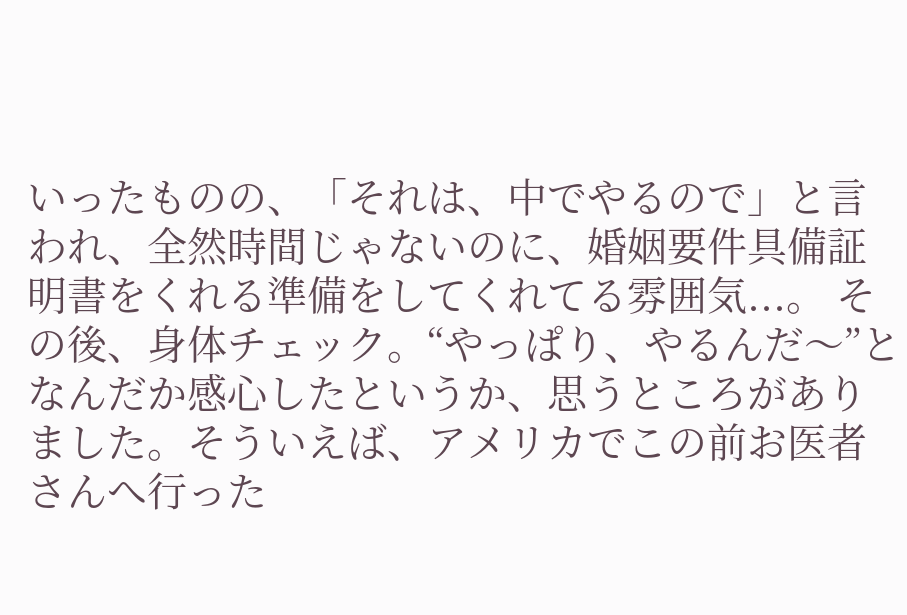いったものの、「それは、中でやるので」と言われ、全然時間じゃないのに、婚姻要件具備証明書をくれる準備をしてくれてる雰囲気...。 その後、身体チェック。“やっぱり、やるんだ〜”となんだか感心したというか、思うところがありました。そういえば、アメリカでこの前お医者さんへ行った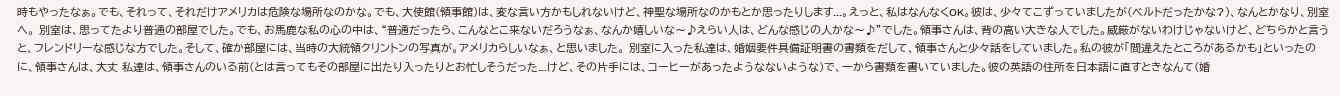時もやったなぁ。でも、それって、それだけアメリカは危険な場所なのかな。でも、大使館(領事館)は、変な言い方かもしれないけど、神聖な場所なのかもとか思ったりします...。えっと、私はなんなくOK。彼は、少々てこずっていましたが(ベルトだったかな?)、なんとかなり、別室へ。 別室は、思ってたより普通の部屋でした。でも、お馬鹿な私の心の中は、“普通だったら、こんなとこ来ないだろうなぁ、なんか嬉しいな〜♪えらい人は、どんな感じの人かな〜♪”でした。領事さんは、背の高い大きな人でした。威厳がないわけじゃないけど、どちらかと言うと、フレンドリーな感じな方でした。そして、確か部屋には、当時の大統領クリントンの写真が。アメリカらしいなぁ、と思いました。 別室に入った私達は、婚姻要件具備証明書の書類をだして、領事さんと少々話をしていました。私の彼が「間違えたところがあるかも」といったのに、領事さんは、大丈 私達は、領事さんのいる前(とは言ってもその部屋に出たり入ったりとお忙しそうだった...けど、その片手には、コーヒーがあったようなないような)で、一から書類を書いていました。彼の英語の住所を日本語に直すときなんて(婚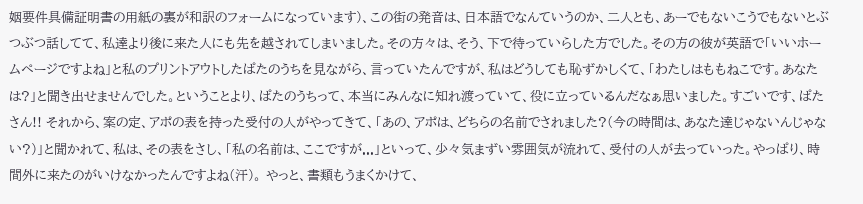姻要件具備証明書の用紙の裏が和訳のフォームになっています)、この街の発音は、日本語でなんていうのか、二人とも、あーでもないこうでもないとぶつぶつ話してて、私達より後に来た人にも先を越されてしまいました。その方々は、そう、下で待っていらした方でした。その方の彼が英語で「いいホームページですよね」と私のプリントアウトしたぱたのうちを見ながら、言っていたんですが、私はどうしても恥ずかしくて、「わたしはももねこです。あなたは?」と聞き出せませんでした。ということより、ぱたのうちって、本当にみんなに知れ渡っていて、役に立っているんだなぁ思いました。すごいです、ぱたさん!! それから、案の定、アポの表を持った受付の人がやってきて、「あの、アポは、どちらの名前でされました?(今の時間は、あなた達じゃないんじゃない?)」と聞かれて、私は、その表をさし、「私の名前は、ここですが...」といって、少々気まずい雰囲気が流れて、受付の人が去っていった。やっぱり、時間外に来たのがいけなかったんですよね(汗)。 やっと、書類もうまくかけて、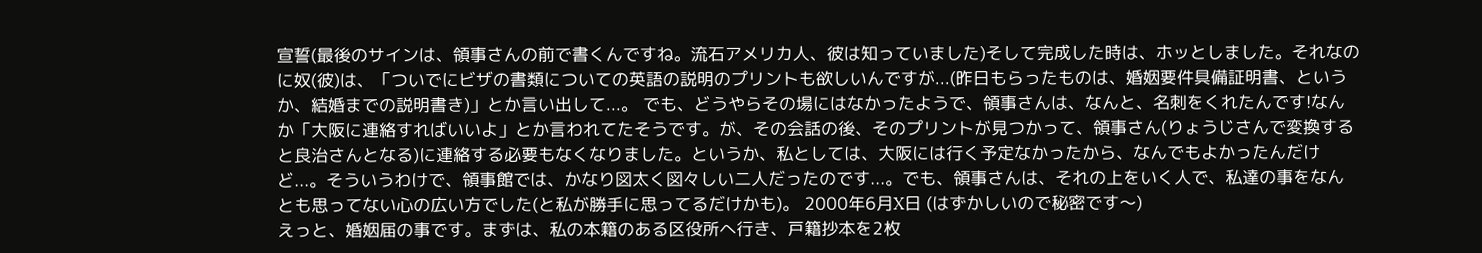宣誓(最後のサインは、領事さんの前で書くんですね。流石アメリカ人、彼は知っていました)そして完成した時は、ホッとしました。それなのに奴(彼)は、「ついでにビザの書類についての英語の説明のプリントも欲しいんですが...(昨日もらったものは、婚姻要件具備証明書、というか、結婚までの説明書き)」とか言い出して...。 でも、どうやらその場にはなかったようで、領事さんは、なんと、名刺をくれたんです!なんか「大阪に連絡すればいいよ」とか言われてたそうです。が、その会話の後、そのプリントが見つかって、領事さん(りょうじさんで変換すると良治さんとなる)に連絡する必要もなくなりました。というか、私としては、大阪には行く予定なかったから、なんでもよかったんだけど...。そういうわけで、領事館では、かなり図太く図々しい二人だったのです...。でも、領事さんは、それの上をいく人で、私達の事をなんとも思ってない心の広い方でした(と私が勝手に思ってるだけかも)。 2000年6月X日 (はずかしいので秘密です〜)
えっと、婚姻届の事です。まずは、私の本籍のある区役所へ行き、戸籍抄本を2枚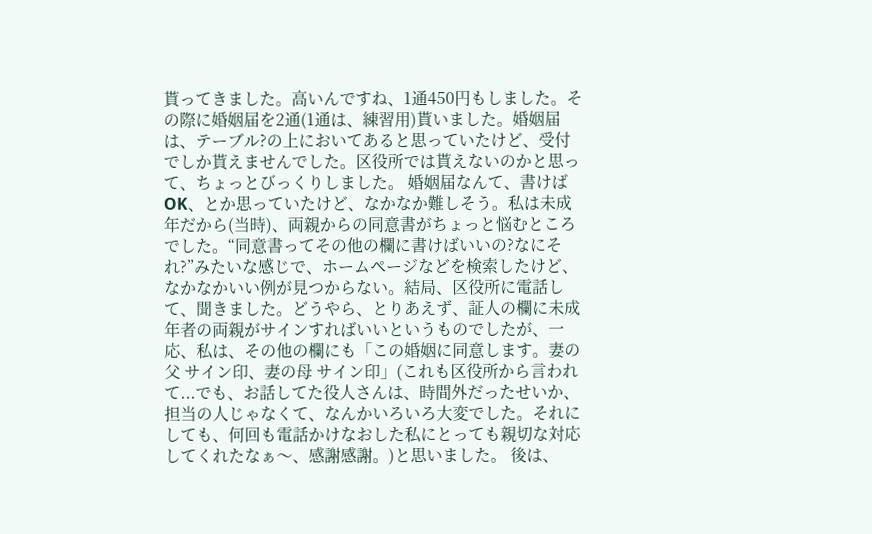貰ってきました。高いんですね、1通450円もしました。その際に婚姻届を2通(1通は、練習用)貰いました。婚姻届は、テーブル?の上においてあると思っていたけど、受付でしか貰えませんでした。区役所では貰えないのかと思って、ちょっとびっくりしました。 婚姻届なんて、書けばOK、とか思っていたけど、なかなか難しそう。私は未成年だから(当時)、両親からの同意書がちょっと悩むところでした。“同意書ってその他の欄に書けばいいの?なにそれ?”みたいな感じで、ホームページなどを検索したけど、なかなかいい例が見つからない。結局、区役所に電話して、聞きました。どうやら、とりあえず、証人の欄に未成年者の両親がサインすればいいというものでしたが、一応、私は、その他の欄にも「この婚姻に同意します。妻の父 サイン印、妻の母 サイン印」(これも区役所から言われて...でも、お話してた役人さんは、時間外だったせいか、担当の人じゃなくて、なんかいろいろ大変でした。それにしても、何回も電話かけなおした私にとっても親切な対応してくれたなぁ〜、感謝感謝。)と思いました。 後は、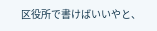区役所で書けばいいやと、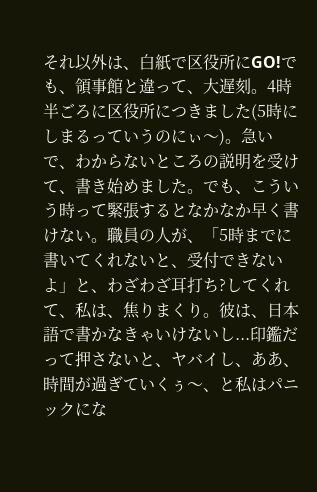それ以外は、白紙で区役所にGO!でも、領事館と違って、大遅刻。4時半ごろに区役所につきました(5時にしまるっていうのにぃ〜)。急いで、わからないところの説明を受けて、書き始めました。でも、こういう時って緊張するとなかなか早く書けない。職員の人が、「5時までに書いてくれないと、受付できないよ」と、わざわざ耳打ち?してくれて、私は、焦りまくり。彼は、日本語で書かなきゃいけないし...印鑑だって押さないと、ヤバイし、ああ、時間が過ぎていくぅ〜、と私はパニックにな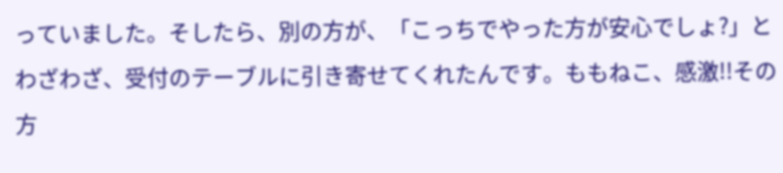っていました。そしたら、別の方が、「こっちでやった方が安心でしょ?」とわざわざ、受付のテーブルに引き寄せてくれたんです。ももねこ、感激!!その方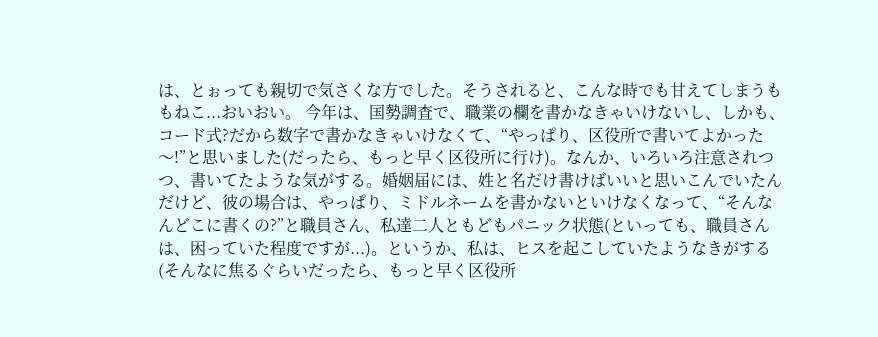は、とぉっても親切で気さくな方でした。そうされると、こんな時でも甘えてしまうももねこ...おいおい。 今年は、国勢調査で、職業の欄を書かなきゃいけないし、しかも、コード式?だから数字で書かなきゃいけなくて、“やっぱり、区役所で書いてよかった〜!”と思いました(だったら、もっと早く区役所に行け)。なんか、いろいろ注意されつつ、書いてたような気がする。婚姻届には、姓と名だけ書けばいいと思いこんでいたんだけど、彼の場合は、やっぱり、ミドルネームを書かないといけなくなって、“そんなんどこに書くの?”と職員さん、私達二人ともどもパニック状態(といっても、職員さんは、困っていた程度ですが...)。というか、私は、ヒスを起こしていたようなきがする(そんなに焦るぐらいだったら、もっと早く区役所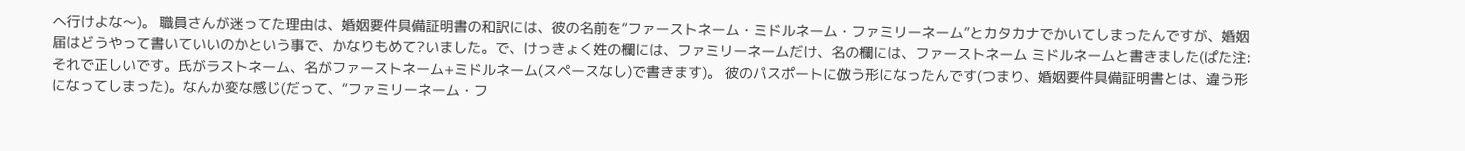へ行けよな〜)。 職員さんが迷ってた理由は、婚姻要件具備証明書の和訳には、彼の名前を“ファーストネーム・ミドルネーム・ファミリーネーム”とカタカナでかいてしまったんですが、婚姻届はどうやって書いていいのかという事で、かなりもめて?いました。で、けっきょく姓の欄には、ファミリーネームだけ、名の欄には、ファーストネーム ミドルネームと書きました(ぱた注:それで正しいです。氏がラストネーム、名がファーストネーム+ミドルネーム(スペースなし)で書きます)。 彼のパスポートに倣う形になったんです(つまり、婚姻要件具備証明書とは、違う形になってしまった)。なんか変な感じ(だって、“ファミリーネーム・フ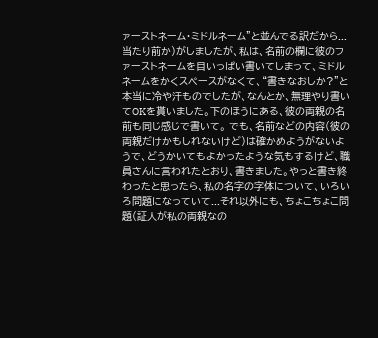ァーストネーム・ミドルネーム”と並んでる訳だから...当たり前か)がしましたが、私は、名前の欄に彼のファーストネームを目いっぱい書いてしまって、ミドルネームをかくスペースがなくて、“書きなおしか?”と本当に冷や汗ものでしたが、なんとか、無理やり書いてOKを貰いました。下のほうにある、彼の両親の名前も同じ感じで書いて。 でも、名前などの内容(彼の両親だけかもしれないけど)は確かめようがないようで、どうかいてもよかったような気もするけど、職員さんに言われたとおり、書きました。やっと書き終わったと思ったら、私の名字の字体について、いろいろ問題になっていて...それ以外にも、ちょこちょこ問題(証人が私の両親なの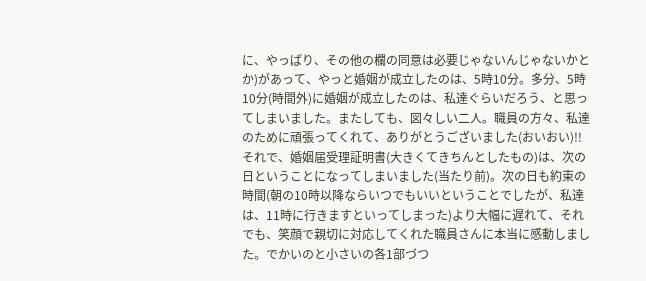に、やっぱり、その他の欄の同意は必要じゃないんじゃないかとか)があって、やっと婚姻が成立したのは、5時10分。多分、5時10分(時間外)に婚姻が成立したのは、私達ぐらいだろう、と思ってしまいました。またしても、図々しい二人。職員の方々、私達のために頑張ってくれて、ありがとうございました(おいおい)!! それで、婚姻届受理証明書(大きくてきちんとしたもの)は、次の日ということになってしまいました(当たり前)。次の日も約束の時間(朝の10時以降ならいつでもいいということでしたが、私達は、11時に行きますといってしまった)より大幅に遅れて、それでも、笑顔で親切に対応してくれた職員さんに本当に感動しました。でかいのと小さいの各1部づつ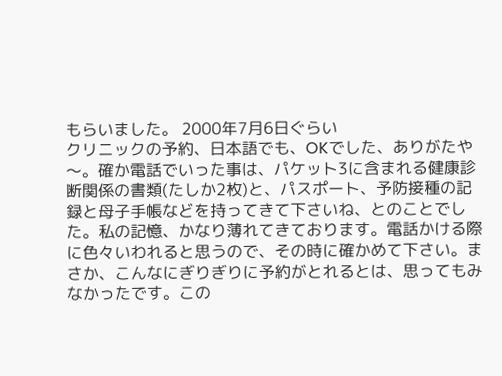もらいました。 2000年7月6日ぐらい
クリニックの予約、日本語でも、OKでした、ありがたや〜。確か電話でいった事は、パケット3に含まれる健康診断関係の書類(たしか2枚)と、パスポート、予防接種の記録と母子手帳などを持ってきて下さいね、とのことでした。私の記憶、かなり薄れてきております。電話かける際に色々いわれると思うので、その時に確かめて下さい。まさか、こんなにぎりぎりに予約がとれるとは、思ってもみなかったです。この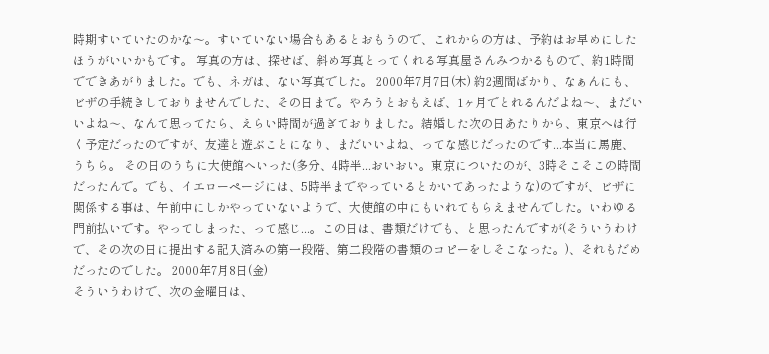時期すいていたのかな〜。すいていない場合もあるとおもうので、これからの方は、予約はお早めにしたほうがいいかもです。 写真の方は、探せば、斜め写真とってくれる写真屋さんみつかるもので、約1時間でできあがりました。でも、ネガは、ない写真でした。 2000年7月7日(木) 約2週間ばかり、なぁんにも、ビザの手続きしておりませんでした、その日まで。やろうとおもえば、1ヶ月でとれるんだよね〜、まだいいよね〜、なんて思ってたら、えらい時間が過ぎておりました。結婚した次の日あたりから、東京へは行く予定だったのですが、友達と遊ぶことになり、まだいいよね、ってな感じだったのです...本当に馬鹿、うちら。 その日のうちに大使館へいった(多分、4時半...おいおい。東京についたのが、3時そこそこの時間だったんで。でも、イエローページには、5時半までやっているとかいてあったような)のですが、ビザに関係する事は、午前中にしかやっていないようで、大使館の中にもいれてもらえませんでした。いわゆる門前払いです。やってしまった、って感じ...。この日は、書類だけでも、と思ったんですが(そういうわけで、その次の日に提出する記入済みの第一段階、第二段階の書類のコピーをしそこなった。)、それもだめだったのでした。 2000年7月8日(金)
そういうわけで、次の金曜日は、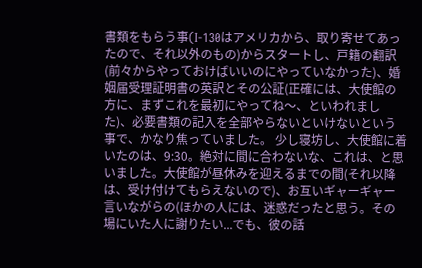書類をもらう事(I-130はアメリカから、取り寄せてあったので、それ以外のもの)からスタートし、戸籍の翻訳(前々からやっておけばいいのにやっていなかった)、婚姻届受理証明書の英訳とその公証(正確には、大使館の方に、まずこれを最初にやってね〜、といわれました)、必要書類の記入を全部やらないといけないという事で、かなり焦っていました。 少し寝坊し、大使館に着いたのは、9:30。絶対に間に合わないな、これは、と思いました。大使館が昼休みを迎えるまでの間(それ以降は、受け付けてもらえないので)、お互いギャーギャー言いながらの(ほかの人には、迷惑だったと思う。その場にいた人に謝りたい...でも、彼の話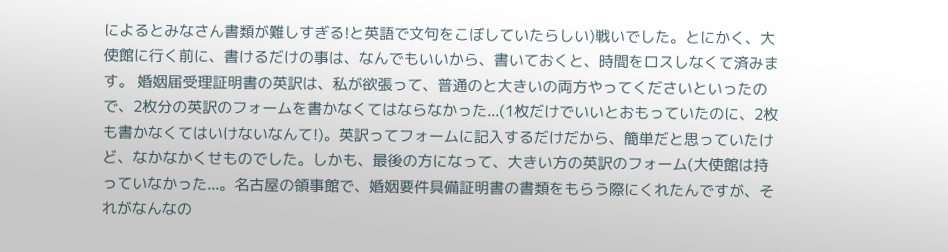によるとみなさん書類が難しすぎる!と英語で文句をこぼしていたらしい)戦いでした。とにかく、大使館に行く前に、書けるだけの事は、なんでもいいから、書いておくと、時間をロスしなくて済みます。 婚姻届受理証明書の英訳は、私が欲張って、普通のと大きいの両方やってくださいといったので、2枚分の英訳のフォームを書かなくてはならなかった...(1枚だけでいいとおもっていたのに、2枚も書かなくてはいけないなんて!)。英訳ってフォームに記入するだけだから、簡単だと思っていたけど、なかなかくせものでした。しかも、最後の方になって、大きい方の英訳のフォーム(大使館は持っていなかった...。名古屋の領事館で、婚姻要件具備証明書の書類をもらう際にくれたんですが、それがなんなの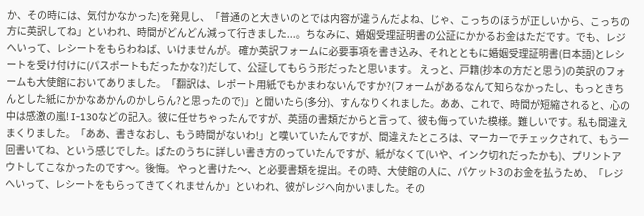か、その時には、気付かなかった)を発見し、「普通のと大きいのとでは内容が違うんだよね、じゃ、こっちのほうが正しいから、こっちの方に英訳してね」といわれ、時間がどんどん減って行きました...。ちなみに、婚姻受理証明書の公証にかかるお金はただです。でも、レジへいって、レシートをもらわねば、いけませんが。 確か英訳フォームに必要事項を書き込み、それとともに婚姻受理証明書(日本語)とレシートを受け付けに(パスポートもだったかな?)だして、公証してもらう形だったと思います。 えっと、戸籍(抄本の方だと思う)の英訳のフォームも大使館においてありました。「翻訳は、レポート用紙でもかまわないんですか?(フォームがあるなんて知らなかったし、もっときちんとした紙にかかなあかんのかしらん?と思ったので)」と聞いたら(多分)、すんなりくれました。ああ、これで、時間が短縮されると、心の中は感激の嵐! I-130などの記入。彼に任せちゃったんですが、英語の書類だからと言って、彼も侮っていた模様。難しいです。私も間違えまくりました。「ああ、書きなおし、もう時間がないわ!」と嘆いていたんですが、間違えたところは、マーカーでチェックされて、もう一回書いてね、という感じでした。ぱたのうちに詳しい書き方のっていたんですが、紙がなくて(いや、インク切れだったかも)、プリントアウトしてこなかったのです〜。後悔。 やっと書けた〜、と必要書類を提出。その時、大使館の人に、パケット3のお金を払うため、「レジへいって、レシートをもらってきてくれませんか」といわれ、彼がレジへ向かいました。その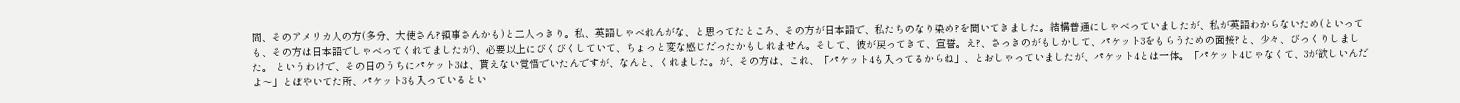間、そのアメリカ人の方(多分、大使さん?領事さんかも)と二人っきり。私、英語しゃべれんがな、と思ってたところ、その方が日本語で、私たちのなり染め?を聞いてきました。結構普通にしゃべっていましたが、私が英語わからないため(といっても、その方は日本語でしゃべってくれてましたが)、必要以上にびくびくしていて、ちょっと変な感じだったかもしれません。そして、彼が戻ってきて、宣誓。え?、さっきのがもしかして、パケット3をもらうための面接?と、少々、びっくりしました。 というわけで、その日のうちにパケット3は、貰えない覚悟でいたんですが、なんと、くれました。が、その方は、これ、「パケット4も入ってるからね」、とおしゃっていましたが、パケット4とは一体。「パケット4じゃなくて、3が欲しいんだよ〜」とぼやいてた所、パケット3も入っているとい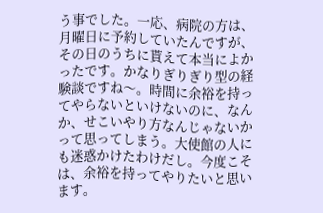う事でした。一応、病院の方は、月曜日に予約していたんですが、その日のうちに貰えて本当によかったです。かなりぎりぎり型の経験談ですね〜。時間に余裕を持ってやらないといけないのに、なんか、せこいやり方なんじゃないかって思ってしまう。大使館の人にも迷惑かけたわけだし。今度こそは、余裕を持ってやりたいと思います。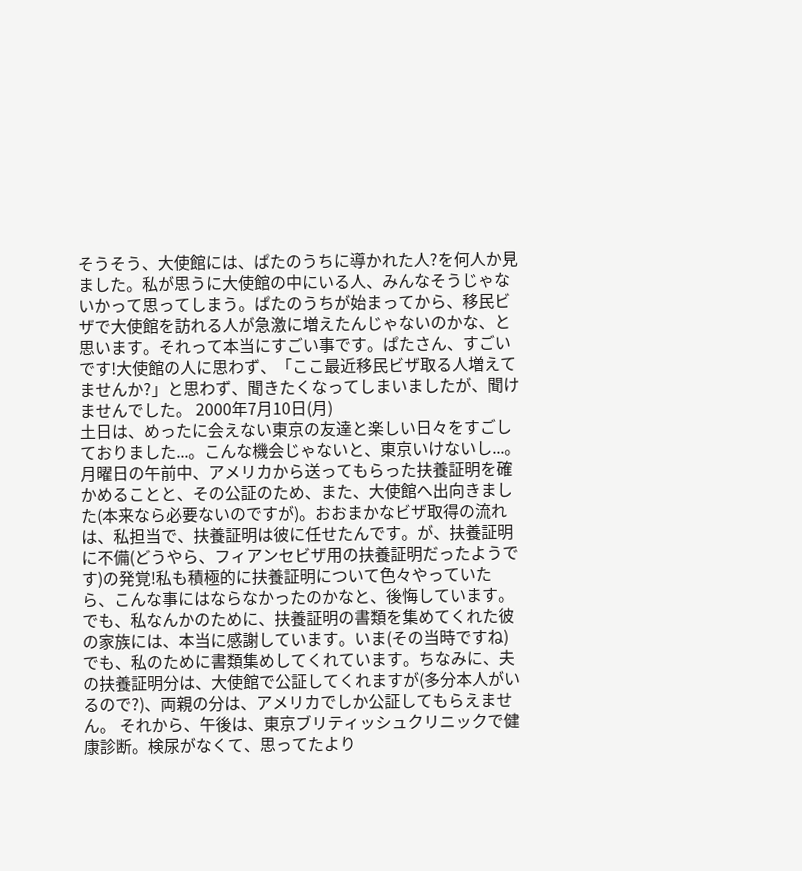そうそう、大使館には、ぱたのうちに導かれた人?を何人か見ました。私が思うに大使館の中にいる人、みんなそうじゃないかって思ってしまう。ぱたのうちが始まってから、移民ビザで大使館を訪れる人が急激に増えたんじゃないのかな、と思います。それって本当にすごい事です。ぱたさん、すごいです!大使館の人に思わず、「ここ最近移民ビザ取る人増えてませんか?」と思わず、聞きたくなってしまいましたが、聞けませんでした。 2000年7月10日(月)
土日は、めったに会えない東京の友達と楽しい日々をすごしておりました...。こんな機会じゃないと、東京いけないし...。月曜日の午前中、アメリカから送ってもらった扶養証明を確かめることと、その公証のため、また、大使館へ出向きました(本来なら必要ないのですが)。おおまかなビザ取得の流れは、私担当で、扶養証明は彼に任せたんです。が、扶養証明に不備(どうやら、フィアンセビザ用の扶養証明だったようです)の発覚!私も積極的に扶養証明について色々やっていたら、こんな事にはならなかったのかなと、後悔しています。でも、私なんかのために、扶養証明の書類を集めてくれた彼の家族には、本当に感謝しています。いま(その当時ですね)でも、私のために書類集めしてくれています。ちなみに、夫の扶養証明分は、大使館で公証してくれますが(多分本人がいるので?)、両親の分は、アメリカでしか公証してもらえません。 それから、午後は、東京ブリティッシュクリニックで健康診断。検尿がなくて、思ってたより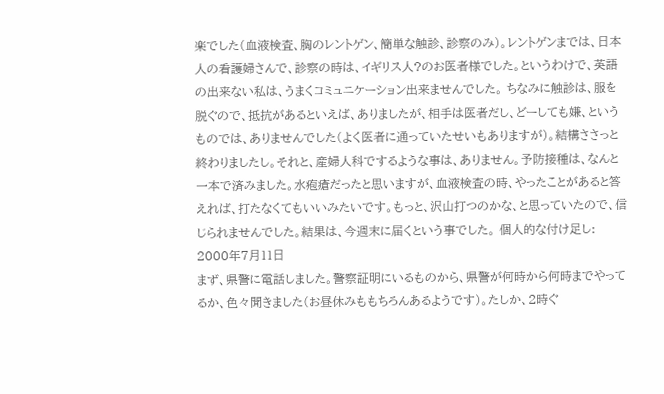楽でした(血液検査、胸のレントゲン、簡単な触診、診察のみ)。レントゲンまでは、日本人の看護婦さんで、診察の時は、イギリス人?のお医者様でした。というわけで、英語の出来ない私は、うまくコミュニケーション出来ませんでした。 ちなみに触診は、服を脱ぐので、抵抗があるといえば、ありましたが、相手は医者だし、どーしても嫌、というものでは、ありませんでした(よく医者に通っていたせいもありますが)。結構ささっと終わりましたし。それと、産婦人科でするような事は、ありません。予防接種は、なんと一本で済みました。水疱瘡だったと思いますが、血液検査の時、やったことがあると答えれば、打たなくてもいいみたいです。もっと、沢山打つのかな、と思っていたので、信じられませんでした。結果は、今週末に届くという事でした。 個人的な付け足し:
2000年7月11日
まず、県警に電話しました。警察証明にいるものから、県警が何時から何時までやってるか、色々聞きました(お昼休みももちろんあるようです)。たしか、2時ぐ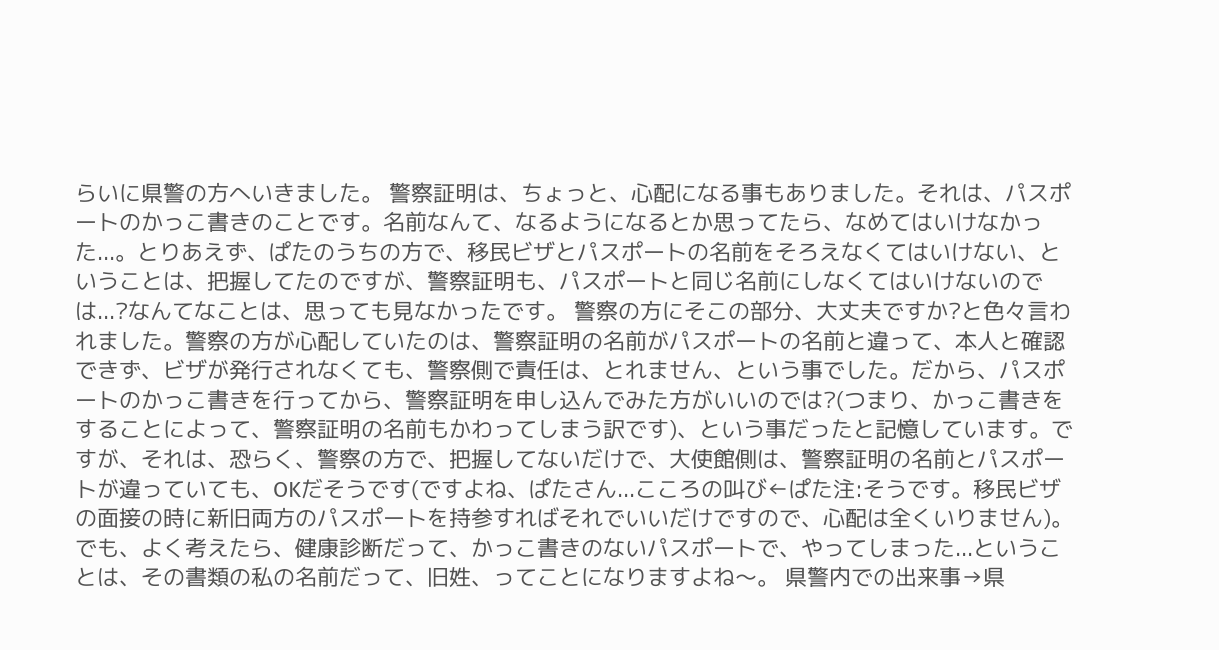らいに県警の方へいきました。 警察証明は、ちょっと、心配になる事もありました。それは、パスポートのかっこ書きのことです。名前なんて、なるようになるとか思ってたら、なめてはいけなかった...。とりあえず、ぱたのうちの方で、移民ビザとパスポートの名前をそろえなくてはいけない、ということは、把握してたのですが、警察証明も、パスポートと同じ名前にしなくてはいけないのでは...?なんてなことは、思っても見なかったです。 警察の方にそこの部分、大丈夫ですか?と色々言われました。警察の方が心配していたのは、警察証明の名前がパスポートの名前と違って、本人と確認できず、ビザが発行されなくても、警察側で責任は、とれません、という事でした。だから、パスポートのかっこ書きを行ってから、警察証明を申し込んでみた方がいいのでは?(つまり、かっこ書きをすることによって、警察証明の名前もかわってしまう訳です)、という事だったと記憶しています。ですが、それは、恐らく、警察の方で、把握してないだけで、大使館側は、警察証明の名前とパスポートが違っていても、OKだそうです(ですよね、ぱたさん...こころの叫び←ぱた注:そうです。移民ビザの面接の時に新旧両方のパスポートを持参すればそれでいいだけですので、心配は全くいりません)。でも、よく考えたら、健康診断だって、かっこ書きのないパスポートで、やってしまった...ということは、その書類の私の名前だって、旧姓、ってことになりますよね〜。 県警内での出来事→県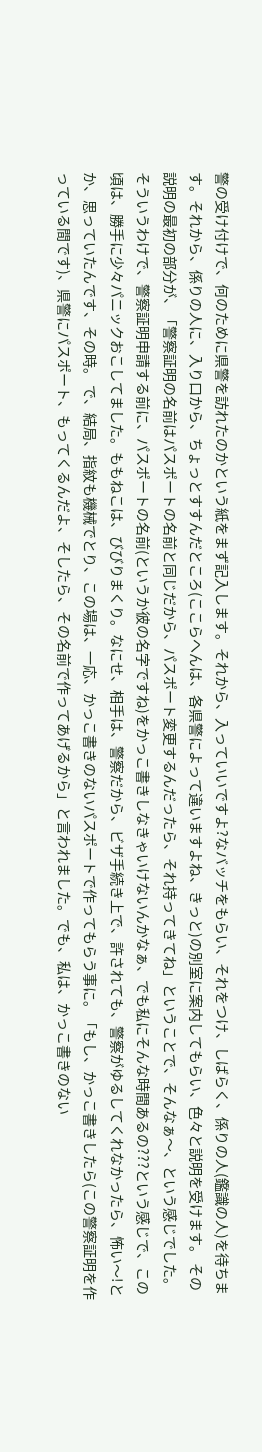警の受け付けで、何のために県警を訪れたのかという紙をまず記入します。それから、入っていいですよ?なバッチをもらい、それをつけ、しばらく、係りの人(鑑識の人)を待ちます。それから、係りの人に、入り口から、ちょっとすすんだところ(ここらへんは、各県警によって違いますよね、きっと)の別室に案内してもらい、色々と説明を受けます。 その説明の最初の部分が、「警察証明の名前はパスポートの名前と同じだから、パスポート変更するんだったら、それ持ってきてね」ということで、そんなぁ〜、という感じでした。そういうわけで、警察証明申請する前に、パスポートの名前(というか彼の名字ですね)をかっこ書きしなきゃいけないんかなぁ、でも私にそんな時間あるの???という感じで、この頃は、勝手に少々パニックおこしてました。ももねこは、びびりまくり。なにせ、相手は、警察だから、ビザ手続き上で、許されても、警察がゆるしてくれなかったら、怖い〜!とか、思っていたんです、その時。 で、結局、指紋も機械でとり、この場は、一応、かっこ書きのないパスポートで作ってもらう事に。「もし、かっこ書きしたら(この警察証明を作っている間です)、県警にパスポート、もってくるんだよ、そしたら、その名前で作ってあげるから」と言われました。でも、私は、かっこ書きのない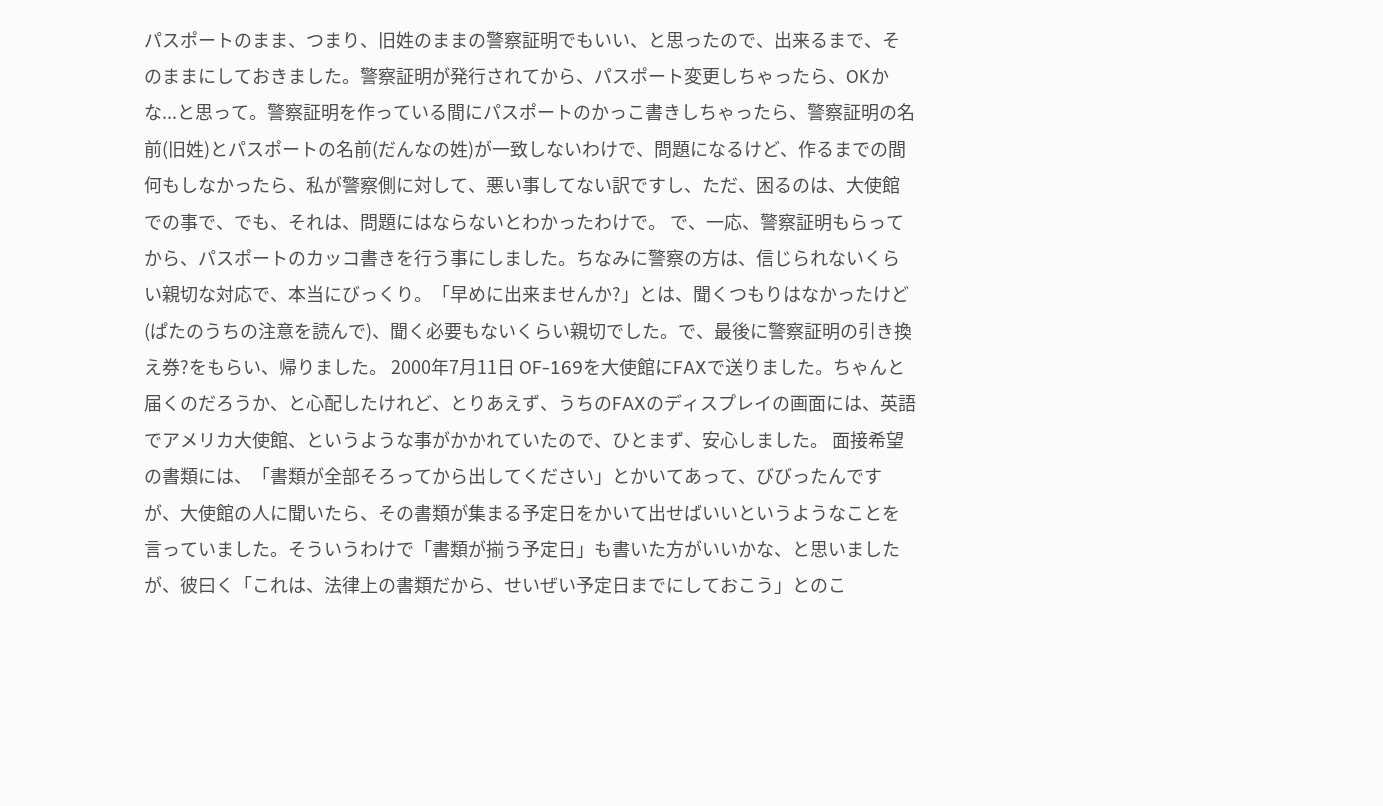パスポートのまま、つまり、旧姓のままの警察証明でもいい、と思ったので、出来るまで、そのままにしておきました。警察証明が発行されてから、パスポート変更しちゃったら、OKかな...と思って。警察証明を作っている間にパスポートのかっこ書きしちゃったら、警察証明の名前(旧姓)とパスポートの名前(だんなの姓)が一致しないわけで、問題になるけど、作るまでの間何もしなかったら、私が警察側に対して、悪い事してない訳ですし、ただ、困るのは、大使館での事で、でも、それは、問題にはならないとわかったわけで。 で、一応、警察証明もらってから、パスポートのカッコ書きを行う事にしました。ちなみに警察の方は、信じられないくらい親切な対応で、本当にびっくり。「早めに出来ませんか?」とは、聞くつもりはなかったけど(ぱたのうちの注意を読んで)、聞く必要もないくらい親切でした。で、最後に警察証明の引き換え券?をもらい、帰りました。 2000年7月11日 OF-169を大使館にFAXで送りました。ちゃんと届くのだろうか、と心配したけれど、とりあえず、うちのFAXのディスプレイの画面には、英語でアメリカ大使館、というような事がかかれていたので、ひとまず、安心しました。 面接希望の書類には、「書類が全部そろってから出してください」とかいてあって、びびったんですが、大使館の人に聞いたら、その書類が集まる予定日をかいて出せばいいというようなことを言っていました。そういうわけで「書類が揃う予定日」も書いた方がいいかな、と思いましたが、彼曰く「これは、法律上の書類だから、せいぜい予定日までにしておこう」とのこ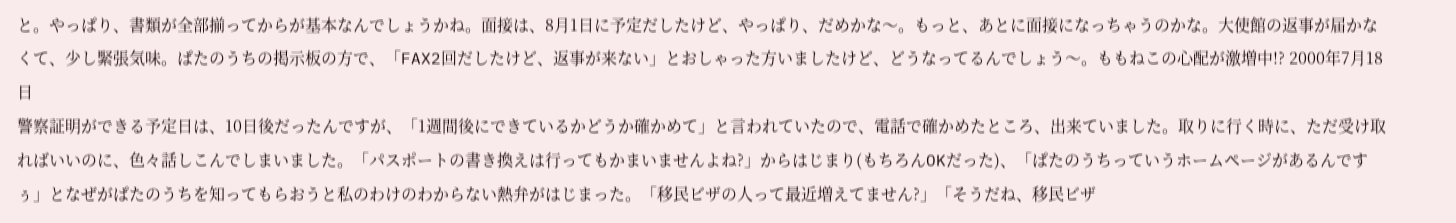と。やっぱり、書類が全部揃ってからが基本なんでしょうかね。面接は、8月1日に予定だしたけど、やっぱり、だめかな〜。もっと、あとに面接になっちゃうのかな。大使館の返事が届かなくて、少し緊張気味。ぱたのうちの掲示板の方で、「FAX2回だしたけど、返事が来ない」とおしゃった方いましたけど、どうなってるんでしょう〜。ももねこの心配が激増中!? 2000年7月18日
警察証明ができる予定日は、10日後だったんですが、「1週間後にできているかどうか確かめて」と言われていたので、電話で確かめたところ、出来ていました。取りに行く時に、ただ受け取ればいいのに、色々話しこんでしまいました。「パスポートの書き換えは行ってもかまいませんよね?」からはじまり(もちろんOKだった)、「ぱたのうちっていうホームページがあるんですぅ」となぜがぱたのうちを知ってもらおうと私のわけのわからない熱弁がはじまった。「移民ビザの人って最近増えてません?」「そうだね、移民ビザ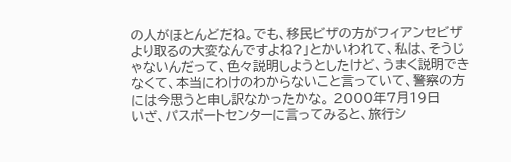の人がほとんどだね。でも、移民ビザの方がフィアンセビザより取るの大変なんですよね?」とかいわれて、私は、そうじゃないんだって、色々説明しようとしたけど、うまく説明できなくて、本当にわけのわからないこと言っていて、警察の方には今思うと申し訳なかったかな。 2000年7月19日
いざ、パスポートセンターに言ってみると、旅行シ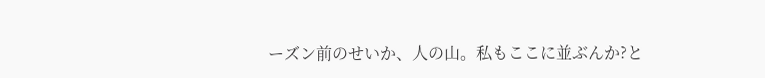ーズン前のせいか、人の山。私もここに並ぶんか?と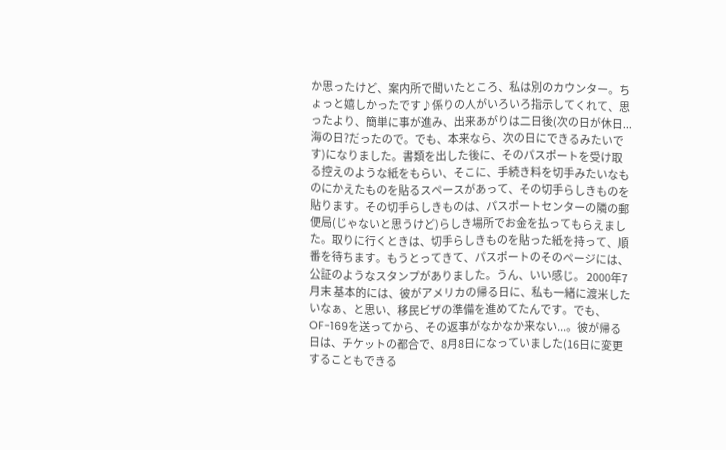か思ったけど、案内所で聞いたところ、私は別のカウンター。ちょっと嬉しかったです♪係りの人がいろいろ指示してくれて、思ったより、簡単に事が進み、出来あがりは二日後(次の日が休日...海の日?だったので。でも、本来なら、次の日にできるみたいです)になりました。書類を出した後に、そのパスポートを受け取る控えのような紙をもらい、そこに、手続き料を切手みたいなものにかえたものを貼るスペースがあって、その切手らしきものを貼ります。その切手らしきものは、パスポートセンターの隣の郵便局(じゃないと思うけど)らしき場所でお金を払ってもらえました。取りに行くときは、切手らしきものを貼った紙を持って、順番を待ちます。もうとってきて、パスポートのそのページには、公証のようなスタンプがありました。うん、いい感じ。 2000年7月末 基本的には、彼がアメリカの帰る日に、私も一緒に渡米したいなぁ、と思い、移民ビザの準備を進めてたんです。でも、OF-169を送ってから、その返事がなかなか来ない...。彼が帰る日は、チケットの都合で、8月8日になっていました(16日に変更することもできる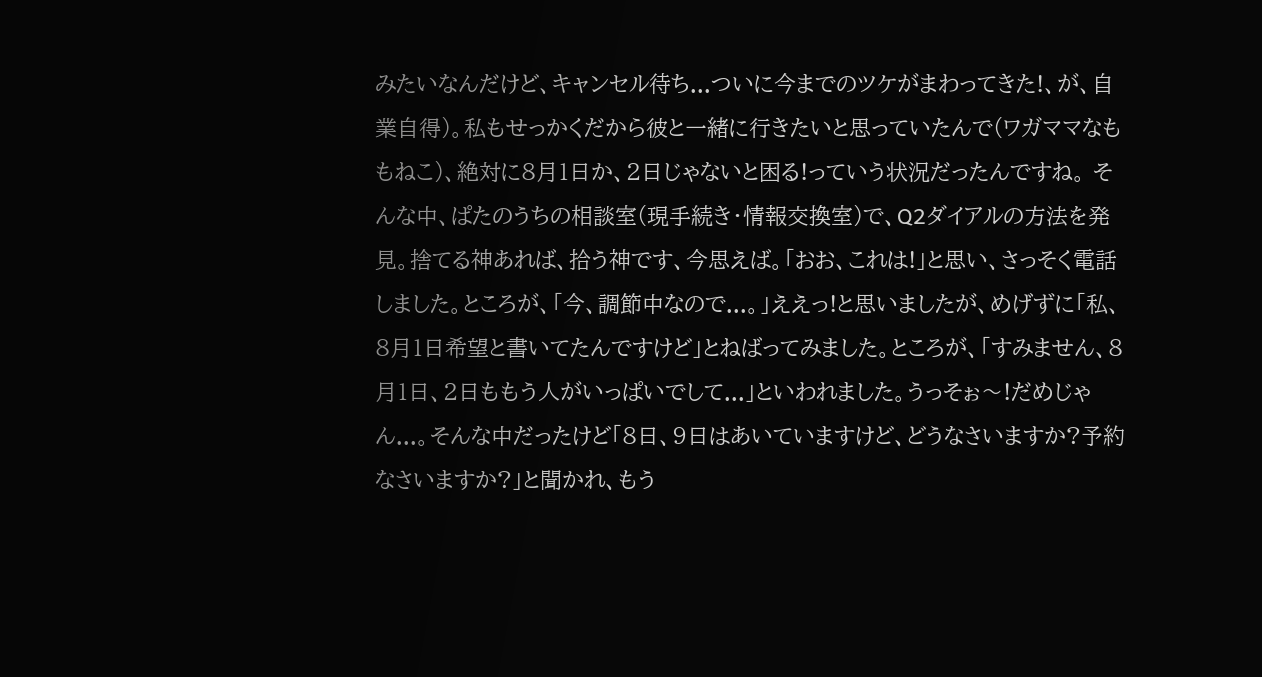みたいなんだけど、キャンセル待ち...ついに今までのツケがまわってきた!、が、自業自得)。私もせっかくだから彼と一緒に行きたいと思っていたんで(ワガママなももねこ)、絶対に8月1日か、2日じゃないと困る!っていう状況だったんですね。 そんな中、ぱたのうちの相談室(現手続き・情報交換室)で、Q2ダイアルの方法を発見。捨てる神あれば、拾う神です、今思えば。「おお、これは!」と思い、さっそく電話しました。ところが、「今、調節中なので...。」ええっ!と思いましたが、めげずに「私、8月1日希望と書いてたんですけど」とねばってみました。ところが、「すみません、8月1日、2日ももう人がいっぱいでして...」といわれました。うっそぉ〜!だめじゃん...。そんな中だったけど「8日、9日はあいていますけど、どうなさいますか?予約なさいますか?」と聞かれ、もう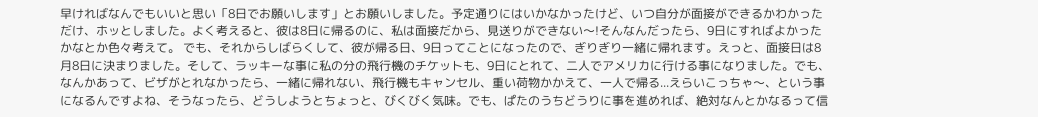早ければなんでもいいと思い「8日でお願いします」とお願いしました。予定通りにはいかなかったけど、いつ自分が面接ができるかわかっただけ、ホッとしました。よく考えると、彼は8日に帰るのに、私は面接だから、見送りができない〜!そんなんだったら、9日にすればよかったかなとか色々考えて。 でも、それからしばらくして、彼が帰る日、9日ってことになったので、ぎりぎり一緒に帰れます。えっと、面接日は8月8日に決まりました。そして、ラッキーな事に私の分の飛行機のチケットも、9日にとれて、二人でアメリカに行ける事になりました。でも、なんかあって、ビザがとれなかったら、一緒に帰れない、飛行機もキャンセル、重い荷物かかえて、一人で帰る...えらいこっちゃ〜、という事になるんですよね、そうなったら、どうしようとちょっと、びくびく気味。でも、ぱたのうちどうりに事を進めれば、絶対なんとかなるって信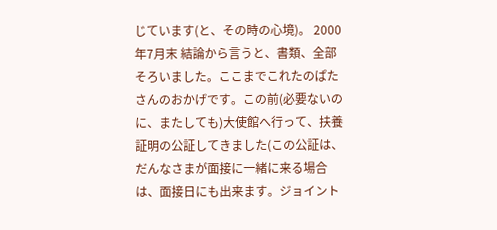じています(と、その時の心境)。 2000年7月末 結論から言うと、書類、全部そろいました。ここまでこれたのぱたさんのおかげです。この前(必要ないのに、またしても)大使館へ行って、扶養証明の公証してきました(この公証は、だんなさまが面接に一緒に来る場合は、面接日にも出来ます。ジョイント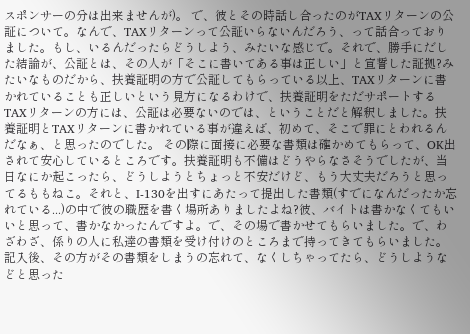スポンサーの分は出来ませんが)。 で、彼とその時話し合ったのがTAXリターンの公証について。なんで、TAXリターンって公証いらないんだろう、って話合っておりました。もし、いるんだったらどうしよう、みたいな感じで。それで、勝手にだした結論が、公証とは、その人が「そこに書いてある事は正しい」と宣誓した証拠?みたいなものだから、扶養証明の方で公証してもらっている以上、TAXリターンに書かれていることも正しいという見方になるわけで、扶養証明をただサポートするTAXリターンの方には、公証は必要ないのでは、ということだと解釈しました。扶養証明とTAXリターンに書かれている事が違えば、初めて、そこで罪にとわれるんだなぁ、と思ったのでした。 その際に面接に必要な書類は確かめてもらって、OK出されて安心しているところです。扶養証明も不備はどうやらなさそうでしたが、当日なにか起こったら、どうしようとちょっと不安だけど、もう大丈夫だろうと思ってるももねこ。それと、I-130を出すにあたって提出した書類(すでになんだったか忘れている...)の中で彼の職歴を書く場所ありましたよね?彼、バイトは書かなくてもいいと思って、書かなかったんですよ。で、その場で書かせてもらいました。で、わざわざ、係りの人に私達の書類を受け付けのところまで持ってきてもらいました。記入後、その方がその書類をしまうの忘れて、なくしちゃってたら、どうしようなどと思った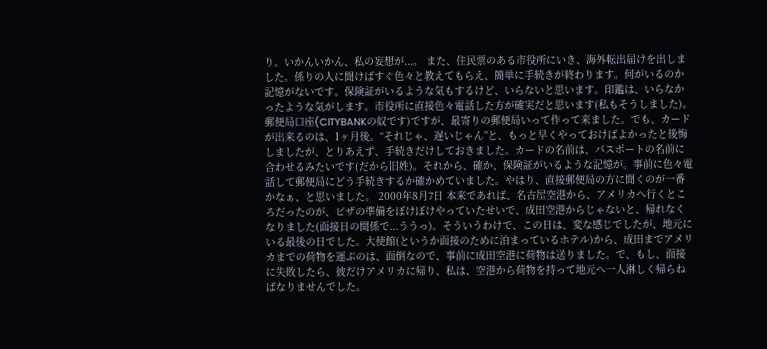り。いかんいかん、私の妄想が...。 また、住民票のある市役所にいき、海外転出届けを出しました。係りの人に聞けばすぐ色々と教えてもらえ、簡単に手続きが終わります。何がいるのか記憶がないです。保険証がいるような気もするけど、いらないと思います。印鑑は、いらなかったような気がします。市役所に直接色々電話した方が確実だと思います(私もそうしました)。 郵便局口座(CITYBANKの奴です)ですが、最寄りの郵便局いって作って来ました。でも、カードが出来るのは、1ヶ月後。“それじゃ、遅いじゃん”と、もっと早くやっておけばよかったと後悔しましたが、とりあえず、手続きだけしておきました。カードの名前は、パスポートの名前に合わせるみたいです(だから旧姓)。それから、確か、保険証がいるような記憶が。事前に色々電話して郵便局にどう手続きするか確かめていました。やはり、直接郵便局の方に聞くのが一番かなぁ、と思いました。 2000年8月7日 本来であれば、名古屋空港から、アメリカへ行くところだったのが、ビザの準備をぼけぼけやっていたせいで、成田空港からじゃないと、帰れなくなりました(面接日の関係で...ううっ)。そういうわけで、この日は、変な感じでしたが、地元にいる最後の日でした。大使館(というか面接のために泊まっているホテル)から、成田までアメリカまでの荷物を運ぶのは、面倒なので、事前に成田空港に荷物は送りました。で、もし、面接に失敗したら、彼だけアメリカに帰り、私は、空港から荷物を持って地元へ一人淋しく帰らねばなりませんでした。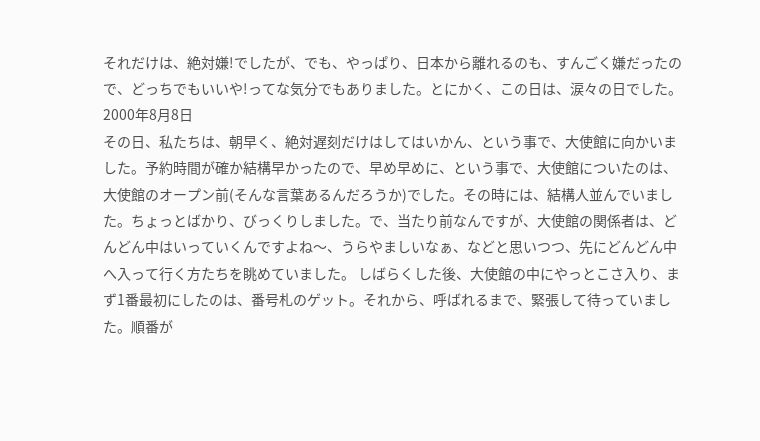それだけは、絶対嫌!でしたが、でも、やっぱり、日本から離れるのも、すんごく嫌だったので、どっちでもいいや!ってな気分でもありました。とにかく、この日は、涙々の日でした。 2000年8月8日
その日、私たちは、朝早く、絶対遅刻だけはしてはいかん、という事で、大使館に向かいました。予約時間が確か結構早かったので、早め早めに、という事で、大使館についたのは、大使館のオープン前(そんな言葉あるんだろうか)でした。その時には、結構人並んでいました。ちょっとばかり、びっくりしました。で、当たり前なんですが、大使館の関係者は、どんどん中はいっていくんですよね〜、うらやましいなぁ、などと思いつつ、先にどんどん中へ入って行く方たちを眺めていました。 しばらくした後、大使館の中にやっとこさ入り、まず1番最初にしたのは、番号札のゲット。それから、呼ばれるまで、緊張して待っていました。順番が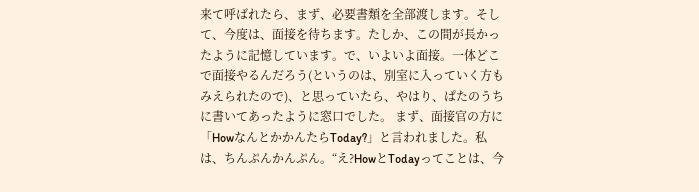来て呼ばれたら、まず、必要書類を全部渡します。そして、今度は、面接を待ちます。たしか、この間が長かったように記憶しています。で、いよいよ面接。一体どこで面接やるんだろう(というのは、別室に入っていく方もみえられたので)、と思っていたら、やはり、ぱたのうちに書いてあったように窓口でした。 まず、面接官の方に「HowなんとかかんたらToday?」と言われました。私は、ちんぷんかんぷん。“え?HowとTodayってことは、今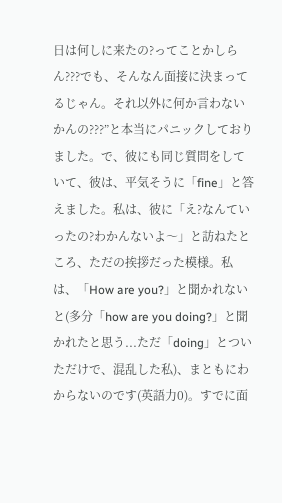日は何しに来たの?ってことかしらん???でも、そんなん面接に決まってるじゃん。それ以外に何か言わないかんの???”と本当にパニックしておりました。で、彼にも同じ質問をしていて、彼は、平気そうに「fine」と答えました。私は、彼に「え?なんていったの?わかんないよ〜」と訪ねたところ、ただの挨拶だった模様。私は、「How are you?」と聞かれないと(多分「how are you doing?」と聞かれたと思う...ただ「doing」とついただけで、混乱した私)、まともにわからないのです(英語力0)。すでに面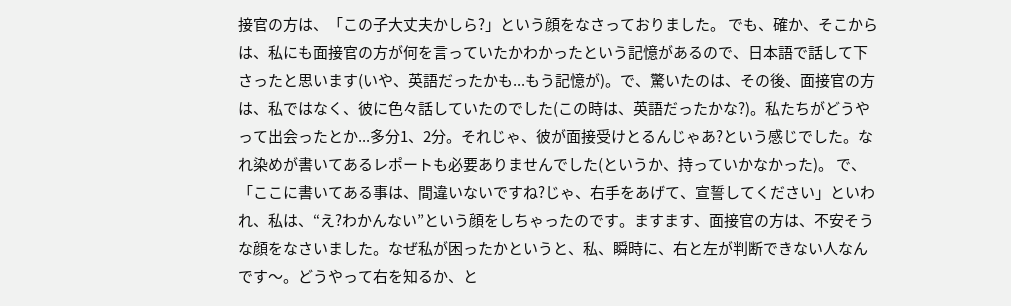接官の方は、「この子大丈夫かしら?」という顔をなさっておりました。 でも、確か、そこからは、私にも面接官の方が何を言っていたかわかったという記憶があるので、日本語で話して下さったと思います(いや、英語だったかも...もう記憶が)。で、驚いたのは、その後、面接官の方は、私ではなく、彼に色々話していたのでした(この時は、英語だったかな?)。私たちがどうやって出会ったとか...多分1、2分。それじゃ、彼が面接受けとるんじゃあ?という感じでした。なれ染めが書いてあるレポートも必要ありませんでした(というか、持っていかなかった)。 で、「ここに書いてある事は、間違いないですね?じゃ、右手をあげて、宣誓してください」といわれ、私は、“え?わかんない”という顔をしちゃったのです。ますます、面接官の方は、不安そうな顔をなさいました。なぜ私が困ったかというと、私、瞬時に、右と左が判断できない人なんです〜。どうやって右を知るか、と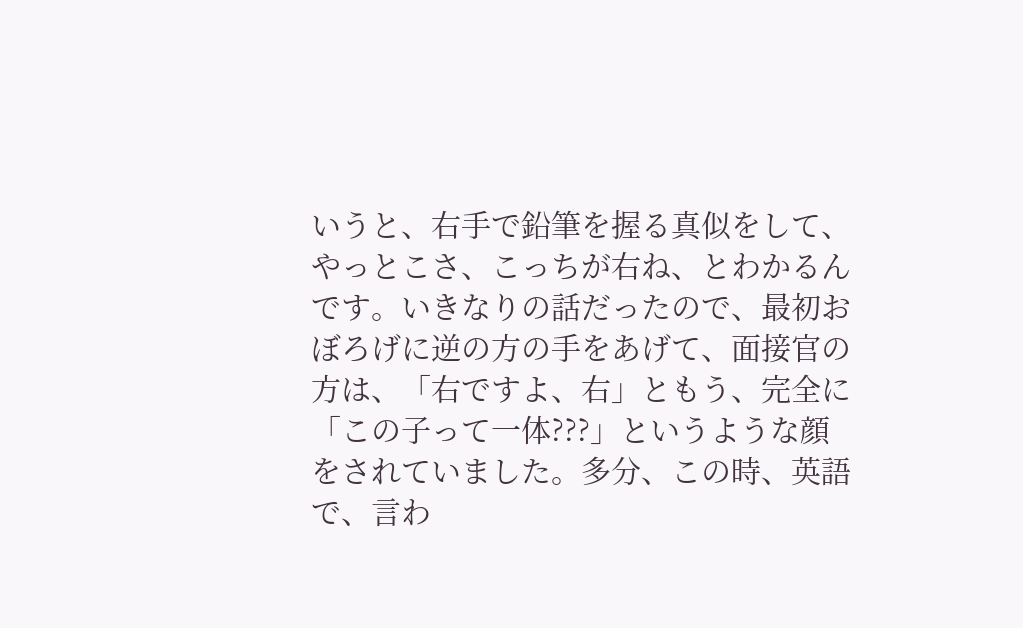いうと、右手で鉛筆を握る真似をして、やっとこさ、こっちが右ね、とわかるんです。いきなりの話だったので、最初おぼろげに逆の方の手をあげて、面接官の方は、「右ですよ、右」ともう、完全に「この子って一体???」というような顔をされていました。多分、この時、英語で、言わ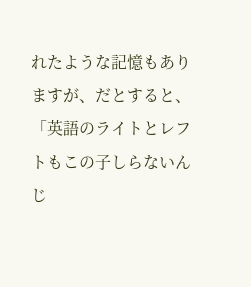れたような記憶もありますが、だとすると、「英語のライトとレフトもこの子しらないんじ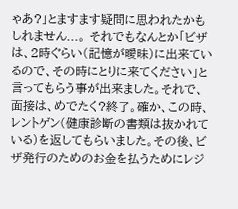ゃあ?」とますます疑問に思われたかもしれません...。 それでもなんとか「ビザは、2時ぐらい(記憶が曖昧)に出来ているので、その時にとりに来てください」と言ってもらう事が出来ました。それで、面接は、めでたく?終了。確か、この時、レントゲン(健康診断の書類は抜かれている)を返してもらいました。その後、ビザ発行のためのお金を払うためにレジ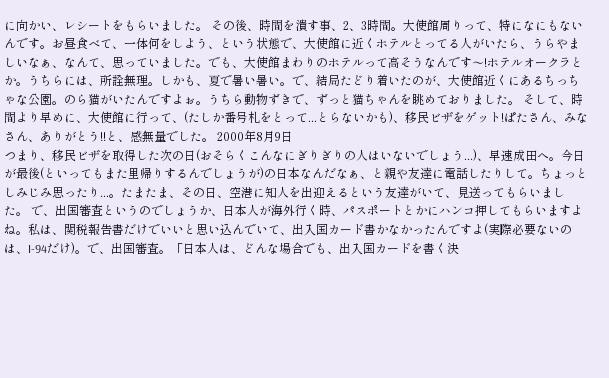に向かい、レシートをもらいました。 その後、時間を潰す事、2、3時間。大使館周りって、特になにもないんです。お昼食べて、一体何をしよう、という状態で、大使館に近くホテルとってる人がいたら、うらやましいなぁ、なんて、思っていました。でも、大使館まわりのホテルって高そうなんです〜!ホテルオークラとか。うちらには、所詮無理。しかも、夏で暑い暑い。で、結局たどり着いたのが、大使館近くにあるちっちゃな公園。のら猫がいたんですよぉ。うちら動物ずきで、ずっと猫ちゃんを眺めておりました。 そして、時間より早めに、大使館に行って、(たしか番号札をとって...とらないかも)、移民ビザをゲット!ぱたさん、みなさん、ありがとう!!と、感無量でした。 2000年8月9日
つまり、移民ビザを取得した次の日(おそらくこんなにぎりぎりの人はいないでしょう...)、早速成田へ。今日が最後(といってもまた里帰りするんでしょうが)の日本なんだなぁ、と親や友達に電話したりして。ちょっとしみじみ思ったり...。たまたま、その日、空港に知人を出迎えるという友達がいて、見送ってもらいました。 で、出国審査というのでしょうか、日本人が海外行く時、パスポートとかにハンコ押してもらいますよね。私は、関税報告書だけでいいと思い込んでいて、出入国カード書かなかったんですよ(実際必要ないのは、I-94だけ)。で、出国審査。「日本人は、どんな場合でも、出入国カードを書く決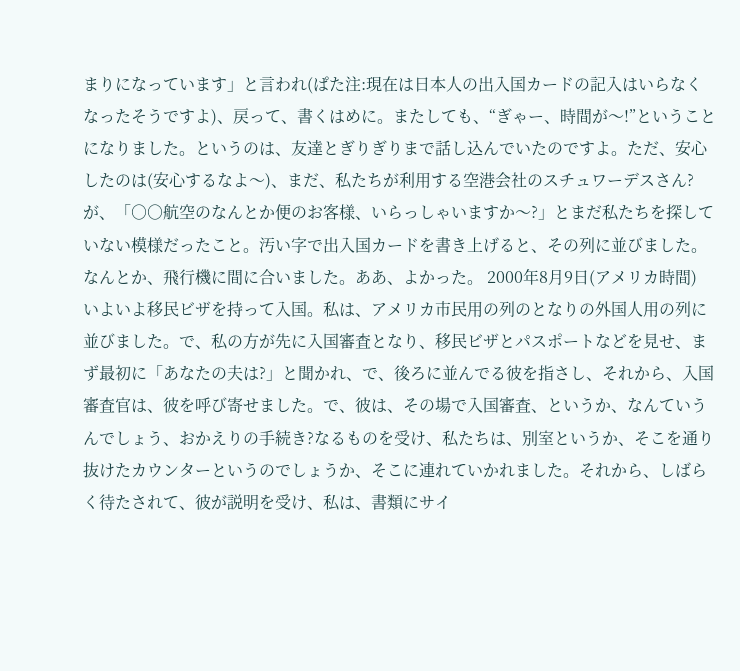まりになっています」と言われ(ぱた注:現在は日本人の出入国カードの記入はいらなくなったそうですよ)、戻って、書くはめに。またしても、“ぎゃー、時間が〜!”ということになりました。というのは、友達とぎりぎりまで話し込んでいたのですよ。ただ、安心したのは(安心するなよ〜)、まだ、私たちが利用する空港会社のスチュワーデスさん?が、「○○航空のなんとか便のお客様、いらっしゃいますか〜?」とまだ私たちを探していない模様だったこと。汚い字で出入国カードを書き上げると、その列に並びました。なんとか、飛行機に間に合いました。ああ、よかった。 2000年8月9日(アメリカ時間)
いよいよ移民ビザを持って入国。私は、アメリカ市民用の列のとなりの外国人用の列に並びました。で、私の方が先に入国審査となり、移民ビザとパスポートなどを見せ、まず最初に「あなたの夫は?」と聞かれ、で、後ろに並んでる彼を指さし、それから、入国審査官は、彼を呼び寄せました。で、彼は、その場で入国審査、というか、なんていうんでしょう、おかえりの手続き?なるものを受け、私たちは、別室というか、そこを通り抜けたカウンターというのでしょうか、そこに連れていかれました。それから、しばらく待たされて、彼が説明を受け、私は、書類にサイ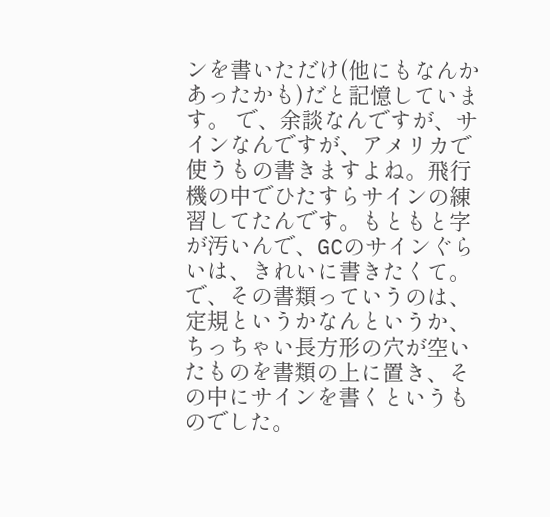ンを書いただけ(他にもなんかあったかも)だと記憶しています。 で、余談なんですが、サインなんですが、アメリカで使うもの書きますよね。飛行機の中でひたすらサインの練習してたんです。もともと字が汚いんで、GCのサインぐらいは、きれいに書きたくて。で、その書類っていうのは、定規というかなんというか、ちっちゃい長方形の穴が空いたものを書類の上に置き、その中にサインを書くというものでした。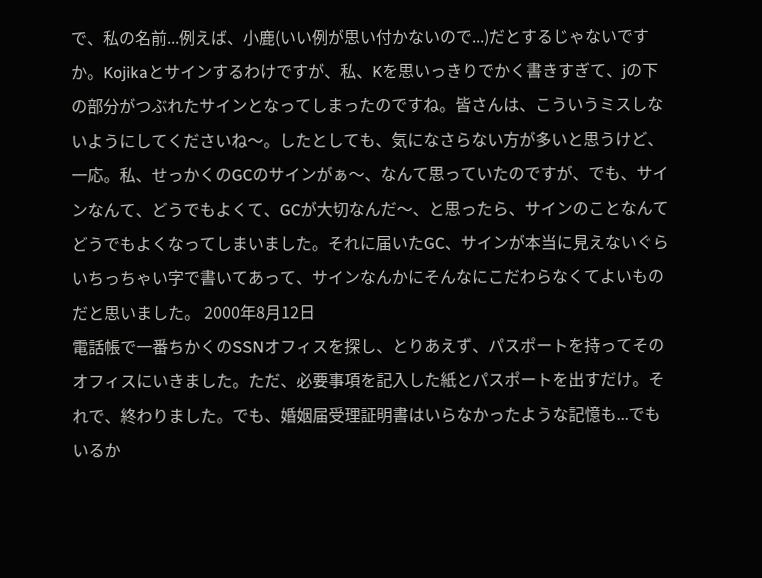で、私の名前...例えば、小鹿(いい例が思い付かないので...)だとするじゃないですか。Kojikaとサインするわけですが、私、Kを思いっきりでかく書きすぎて、jの下の部分がつぶれたサインとなってしまったのですね。皆さんは、こういうミスしないようにしてくださいね〜。したとしても、気になさらない方が多いと思うけど、一応。私、せっかくのGCのサインがぁ〜、なんて思っていたのですが、でも、サインなんて、どうでもよくて、GCが大切なんだ〜、と思ったら、サインのことなんてどうでもよくなってしまいました。それに届いたGC、サインが本当に見えないぐらいちっちゃい字で書いてあって、サインなんかにそんなにこだわらなくてよいものだと思いました。 2000年8月12日
電話帳で一番ちかくのSSNオフィスを探し、とりあえず、パスポートを持ってそのオフィスにいきました。ただ、必要事項を記入した紙とパスポートを出すだけ。それで、終わりました。でも、婚姻届受理証明書はいらなかったような記憶も...でもいるか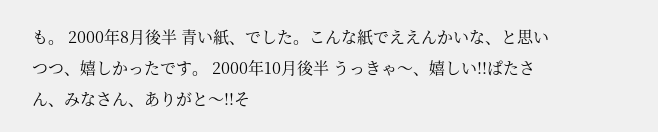も。 2000年8月後半 青い紙、でした。こんな紙でええんかいな、と思いつつ、嬉しかったです。 2000年10月後半 うっきゃ〜、嬉しい!!ぱたさん、みなさん、ありがと〜!!そ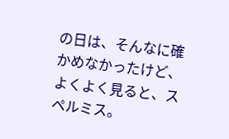の日は、そんなに確かめなかったけど、よくよく見ると、スペルミス。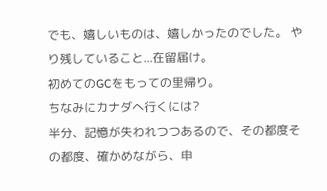でも、嬉しいものは、嬉しかったのでした。 やり残していること...在留届け。
初めてのGCをもっての里帰り。
ちなみにカナダへ行くには?
半分、記憶が失われつつあるので、その都度その都度、確かめながら、申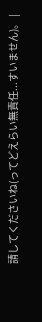請してくださいね(ってどえらい無責任...すいません)。 |